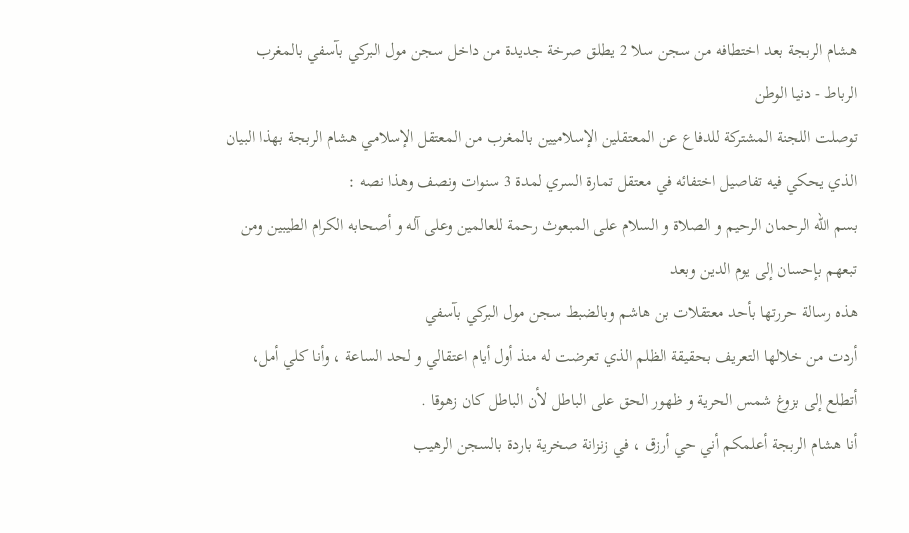هشام الربجة بعد اختطافه من سجن سلا 2 يطلق صرخة جديدة من داخل سجن مول البركي بآسفي بالمغرب
الرباط - دنيا الوطن
توصلت اللجنة المشتركة للدفاع عن المعتقلين الإسلاميين بالمغرب من المعتقل الإسلامي هشام الربجة بهذا البيان الذي يحكي فيه تفاصيل اختفائه في معتقل تمارة السري لمدة 3 سنوات ونصف وهذا نصه :
بسم الله الرحمان الرحيم و الصلاة و السلام على المبعوث رحمة للعالمين وعلى آله و أصحابه الكرام الطيبين ومن تبعهم بإحسان إلى يوم الدين وبعد
هذه رسالة حررتها بأحد معتقلات بن هاشم وبالضبط سجن مول البركي بآسفي
أردت من خلالها التعريف بحقيقة الظلم الذي تعرضت له منذ أول أيام اعتقالي و لحد الساعة ، وأنا كلي أمل، أتطلع إلى بزوغ شمس الحرية و ظهور الحق على الباطل لأن الباطل كان زهوقا .
أنا هشام الربجة أعلمكم أني حي أرزق ، في زنزانة صخرية باردة بالسجن الرهيب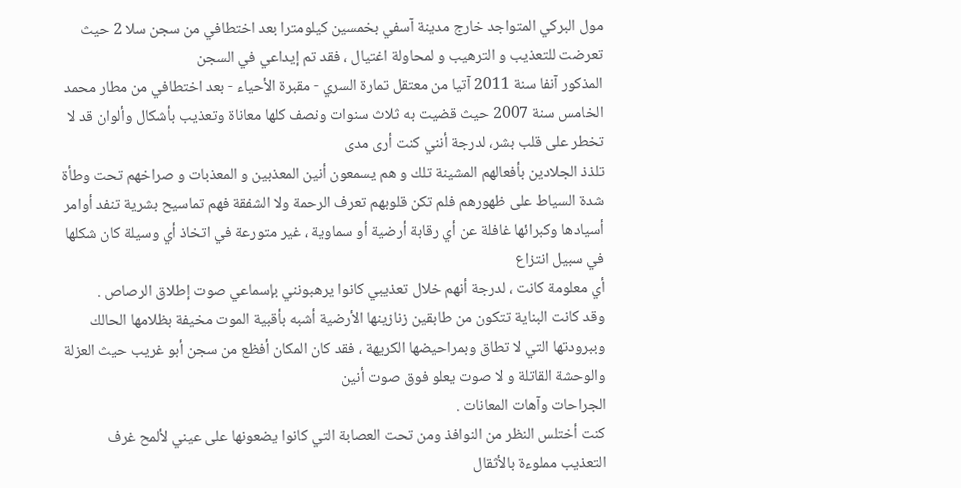مول البركي المتواجد خارج مدينة آسفي بخمسين كيلومترا بعد اختطافي من سجن سلا 2 حيث تعرضت للتعذيب و الترهيب و لمحاولة اغتيال ، فقد تم إيداعي في السجن
المذكور آنفا سنة 2011 آتيا من معتقل تمارة السري - مقبرة الأحياء - بعد اختطافي من مطار محمد الخامس سنة 2007 حيث قضيت به ثلاث سنوات ونصف كلها معاناة وتعذيب بأشكال وألوان قد لا تخطر على قلب بشر، لدرجة أنني كنت أرى مدى
تلذذ الجلادين بأفعالهم المشينة تلك و هم يسمعون أنين المعذبين و المعذبات و صراخهم تحت وطأة شدة السياط على ظهورهم فلم تكن قلوبهم تعرف الرحمة ولا الشفقة فهم تماسيح بشرية تنفد أوامر أسيادها وكبرائها غافلة عن أي رقابة أرضية أو سماوية ، غير متورعة في اتخاذ أي وسيلة كان شكلها في سبيل انتزاع
أي معلومة كانت ، لدرجة أنهم خلال تعذيبي كانوا يرهبونني بإسماعي صوت إطلاق الرصاص .
وقد كانت البناية تتكون من طابقين زنازينها الأرضية أشبه بأقبية الموت مخيفة بظلامها الحالك وببرودتها التي لا تطاق وبمراحيضها الكريهة ، فقد كان المكان أفظع من سجن أبو غريب حيث العزلة والوحشة القاتلة و لا صوت يعلو فوق صوت أنين
الجراحات وآهات المعانات .
كنت أختلس النظر من النوافذ ومن تحت العصابة التي كانوا يضعونها على عيني لألمح غرف التعذيب مملوءة بالأثقال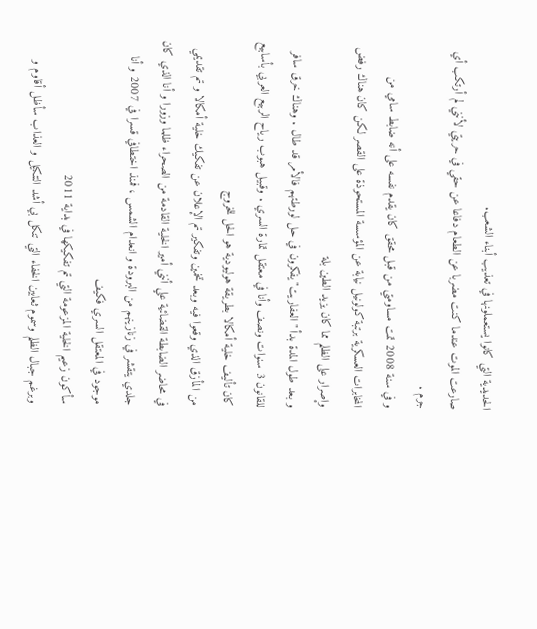الحديدية التي كانوا يستعملونها في تعذيب أبناء الشعب.
صارعت الموت عندما كنت مضربا عن الطعام دفاعا عن حقي في حريتي لأنني لم أرتكب أي جرم .
و في سنة 2008 تمت مساومتي من قبل محقق كان يقدم نفسه على أنه ضابط سامي من المخابرات العسكرية برتبة كولونيل نيابة عن المؤسسة المستحوذة على القصر لكن كان هناك رفض وإصرار على الظلم مما كان يزيد الطين بلة
و بعد طول المدة بدأ "العفاريت" يفكرون في حل لورطتهم فالأمر قد طال . وهناك خرق سافر للقانون 3 سنوات ونصف وأنا في معتقل تمارة السري . وقبيل هبوب رياح الربيع العربي بأسابيع كان تأليف خلية أمكالا بطريقة هوليودية هو الحل للخروج
من المأزق الذي وقعوا فيه وبعد تخمين وتفكير تم الإعلان عن تفكيك خلية أمكالا و تم تقديمي في محاضر الضابطة القضائية علي أنني أمير الخلية القادمة من الصحراء ظلما وزورا و أنا الذي كان جلدي يتقشر في زنازينهم من البرودة و انعدام الشمس ، فمنذ اختطافي قسرا في 2007 و أنا موجود في المعتقل السري فكيف
سأكون زعيم الخلية المزعومة التي تم تفكيكها في بداية 2011
وبرغم جبال الظلم وسموم ثعابين الخفاء التي تنكل بي أشد التنكيل و العذاب سأظل أقاوم و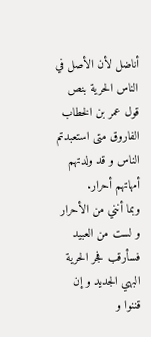أناضل لأن الأصل في الناس الحرية بنص قول عمر بن الخطاب الفاروق متى استعبدتم الناس و قد ولدتهم أمهاتهم أحرار.
وبما أنني من الأحرار و لست من العبيد فسأرقب فجر الحرية البهي الجديد و إن قننوا و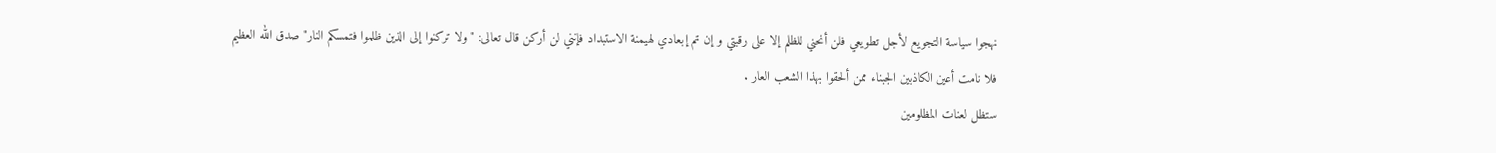نهجوا سياسة التجويع لأجل تطويعي فلن أنحني للظلم إلا على رقبتي و إن تم إبعادي لهيمنة الاستبداد فإنني لن أركن قال تعالى: "ولا تركنوا إلى الذين ظلموا فتمسكم النار" صدق الله العظيم
فلا نامت أعين الكاذبين الجبناء ممن ألحقوا بهذا الشعب العار .
ستظل لعنات المظلومين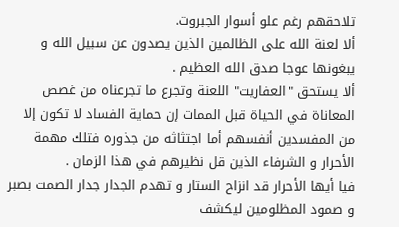تلاحقهم رغم علو أسوار الجبروت.
ألا لعنة الله على الظالمين الذين يصدون عن سبيل الله و يبغونها عوجا صدق الله العظيم .
ألا يستحق "العفاريت" اللعنة وتجرع ما تجرعناه من غصص المعاناة في الحياة قبل الممات إن حماية الفساد لا تكون إلا من المفسدين أنفسهم أما اجتثاثه من جذوره فتلك مهمة الأحرار و الشرفاء الذين قل نظيرهم في هذا الزمان .
فيا أيها الأحرار قد انزاح الستار و تهدم الجدار جدار الصمت بصبر و صمود المظلومين ليكشف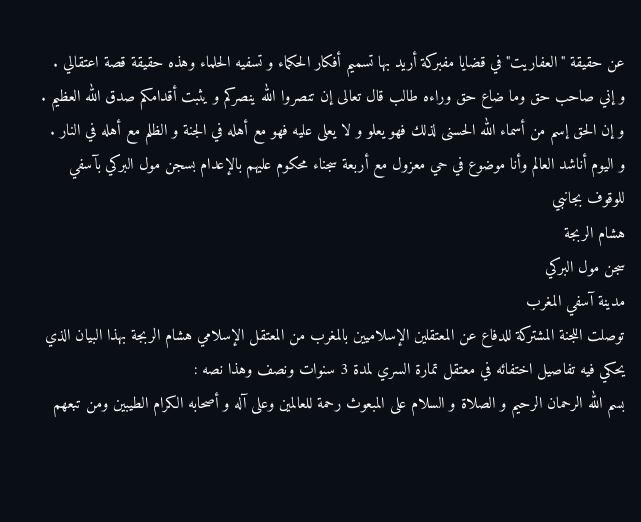عن حقيقة "العفاريت" في قضايا مفبركة أريد بها تسميم أفكار الحكماء و تسفيه الحلماء وهذه حقيقة قصة اعتقالي .
و إني صاحب حق وما ضاع حق وراءه طالب قال تعالى إن تنصروا الله ينصركم و يثبت أقدامكم صدق الله العظيم .
و إن الحق إسم من أسماء الله الحسنى لذلك فهو يعلو و لا يعلى عليه فهو مع أهله في الجنة و الظلم مع أهله في النار .
و اليوم أناشد العالم وأنا موضوع في حي معزول مع أربعة سجناء محكوم عليهم بالإعدام بسجن مول البركي بآسفي للوقوف بجانبي
هشام الربجة
سجن مول البركي
مدينة آسفي المغرب
توصلت اللجنة المشتركة للدفاع عن المعتقلين الإسلاميين بالمغرب من المعتقل الإسلامي هشام الربجة بهذا البيان الذي يحكي فيه تفاصيل اختفائه في معتقل تمارة السري لمدة 3 سنوات ونصف وهذا نصه :
بسم الله الرحمان الرحيم و الصلاة و السلام على المبعوث رحمة للعالمين وعلى آله و أصحابه الكرام الطيبين ومن تبعهم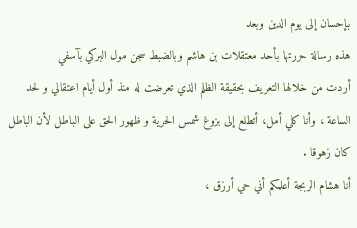بإحسان إلى يوم الدين وبعد
هذه رسالة حررتها بأحد معتقلات بن هاشم وبالضبط سجن مول البركي بآسفي
أردت من خلالها التعريف بحقيقة الظلم الذي تعرضت له منذ أول أيام اعتقالي و لحد الساعة ، وأنا كلي أمل، أتطلع إلى بزوغ شمس الحرية و ظهور الحق على الباطل لأن الباطل كان زهوقا .
أنا هشام الربجة أعلمكم أني حي أرزق ،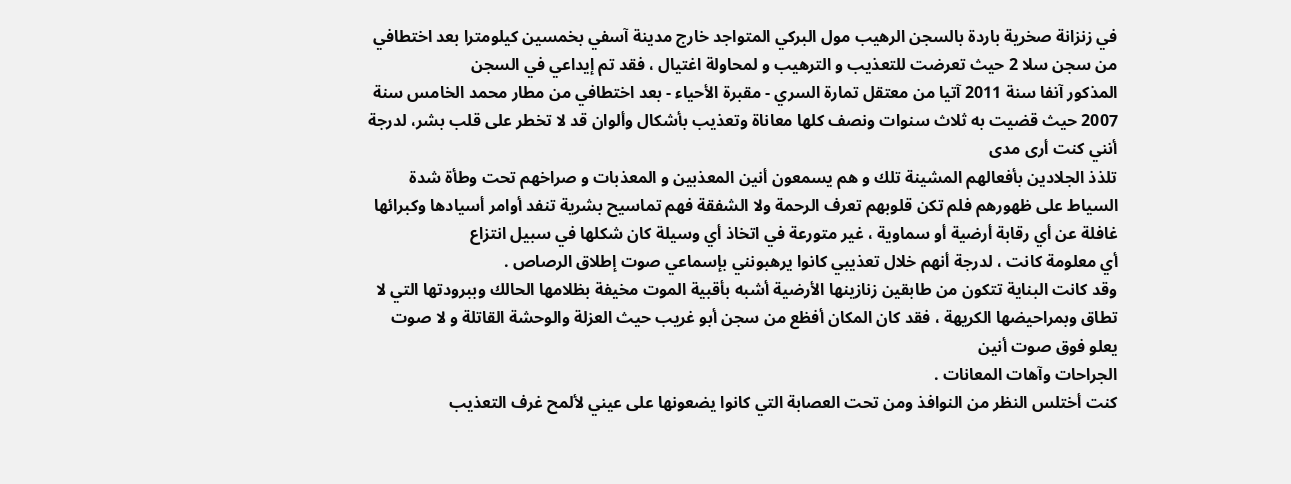في زنزانة صخرية باردة بالسجن الرهيب مول البركي المتواجد خارج مدينة آسفي بخمسين كيلومترا بعد اختطافي من سجن سلا 2 حيث تعرضت للتعذيب و الترهيب و لمحاولة اغتيال ، فقد تم إيداعي في السجن
المذكور آنفا سنة 2011 آتيا من معتقل تمارة السري - مقبرة الأحياء - بعد اختطافي من مطار محمد الخامس سنة 2007 حيث قضيت به ثلاث سنوات ونصف كلها معاناة وتعذيب بأشكال وألوان قد لا تخطر على قلب بشر، لدرجة أنني كنت أرى مدى
تلذذ الجلادين بأفعالهم المشينة تلك و هم يسمعون أنين المعذبين و المعذبات و صراخهم تحت وطأة شدة السياط على ظهورهم فلم تكن قلوبهم تعرف الرحمة ولا الشفقة فهم تماسيح بشرية تنفد أوامر أسيادها وكبرائها غافلة عن أي رقابة أرضية أو سماوية ، غير متورعة في اتخاذ أي وسيلة كان شكلها في سبيل انتزاع
أي معلومة كانت ، لدرجة أنهم خلال تعذيبي كانوا يرهبونني بإسماعي صوت إطلاق الرصاص .
وقد كانت البناية تتكون من طابقين زنازينها الأرضية أشبه بأقبية الموت مخيفة بظلامها الحالك وببرودتها التي لا تطاق وبمراحيضها الكريهة ، فقد كان المكان أفظع من سجن أبو غريب حيث العزلة والوحشة القاتلة و لا صوت يعلو فوق صوت أنين
الجراحات وآهات المعانات .
كنت أختلس النظر من النوافذ ومن تحت العصابة التي كانوا يضعونها على عيني لألمح غرف التعذيب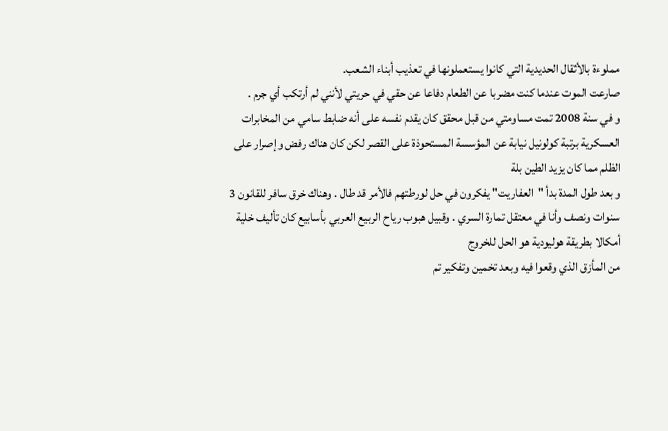مملوءة بالأثقال الحديدية التي كانوا يستعملونها في تعذيب أبناء الشعب.
صارعت الموت عندما كنت مضربا عن الطعام دفاعا عن حقي في حريتي لأنني لم أرتكب أي جرم .
و في سنة 2008 تمت مساومتي من قبل محقق كان يقدم نفسه على أنه ضابط سامي من المخابرات العسكرية برتبة كولونيل نيابة عن المؤسسة المستحوذة على القصر لكن كان هناك رفض وإصرار على الظلم مما كان يزيد الطين بلة
و بعد طول المدة بدأ "العفاريت" يفكرون في حل لورطتهم فالأمر قد طال . وهناك خرق سافر للقانون 3 سنوات ونصف وأنا في معتقل تمارة السري . وقبيل هبوب رياح الربيع العربي بأسابيع كان تأليف خلية أمكالا بطريقة هوليودية هو الحل للخروج
من المأزق الذي وقعوا فيه وبعد تخمين وتفكير تم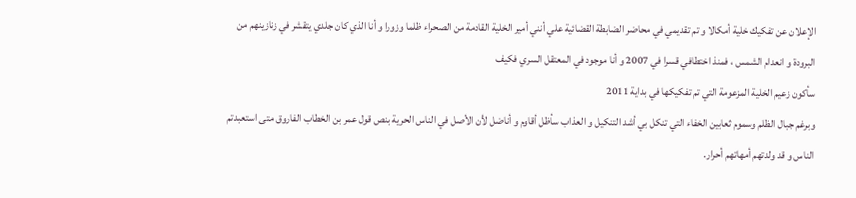الإعلان عن تفكيك خلية أمكالا و تم تقديمي في محاضر الضابطة القضائية علي أنني أمير الخلية القادمة من الصحراء ظلما وزورا و أنا الذي كان جلدي يتقشر في زنازينهم من البرودة و انعدام الشمس ، فمنذ اختطافي قسرا في 2007 و أنا موجود في المعتقل السري فكيف
سأكون زعيم الخلية المزعومة التي تم تفكيكها في بداية 2011
وبرغم جبال الظلم وسموم ثعابين الخفاء التي تنكل بي أشد التنكيل و العذاب سأظل أقاوم و أناضل لأن الأصل في الناس الحرية بنص قول عمر بن الخطاب الفاروق متى استعبدتم الناس و قد ولدتهم أمهاتهم أحرار.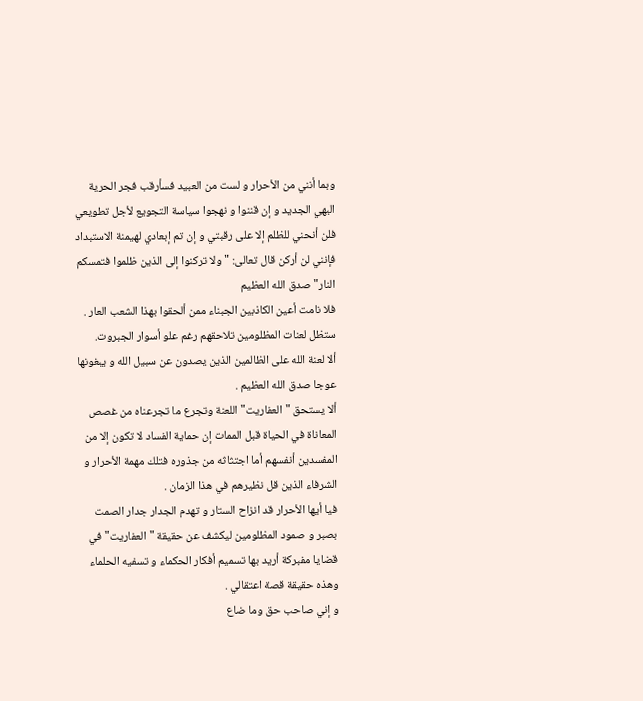وبما أنني من الأحرار و لست من العبيد فسأرقب فجر الحرية البهي الجديد و إن قننوا و نهجوا سياسة التجويع لأجل تطويعي فلن أنحني للظلم إلا على رقبتي و إن تم إبعادي لهيمنة الاستبداد فإنني لن أركن قال تعالى: "ولا تركنوا إلى الذين ظلموا فتمسكم النار" صدق الله العظيم
فلا نامت أعين الكاذبين الجبناء ممن ألحقوا بهذا الشعب العار .
ستظل لعنات المظلومين تلاحقهم رغم علو أسوار الجبروت.
ألا لعنة الله على الظالمين الذين يصدون عن سبيل الله و يبغونها عوجا صدق الله العظيم .
ألا يستحق "العفاريت" اللعنة وتجرع ما تجرعناه من غصص المعاناة في الحياة قبل الممات إن حماية الفساد لا تكون إلا من المفسدين أنفسهم أما اجتثاثه من جذوره فتلك مهمة الأحرار و الشرفاء الذين قل نظيرهم في هذا الزمان .
فيا أيها الأحرار قد انزاح الستار و تهدم الجدار جدار الصمت بصبر و صمود المظلومين ليكشف عن حقيقة "العفاريت" في قضايا مفبركة أريد بها تسميم أفكار الحكماء و تسفيه الحلماء وهذه حقيقة قصة اعتقالي .
و إني صاحب حق وما ضاع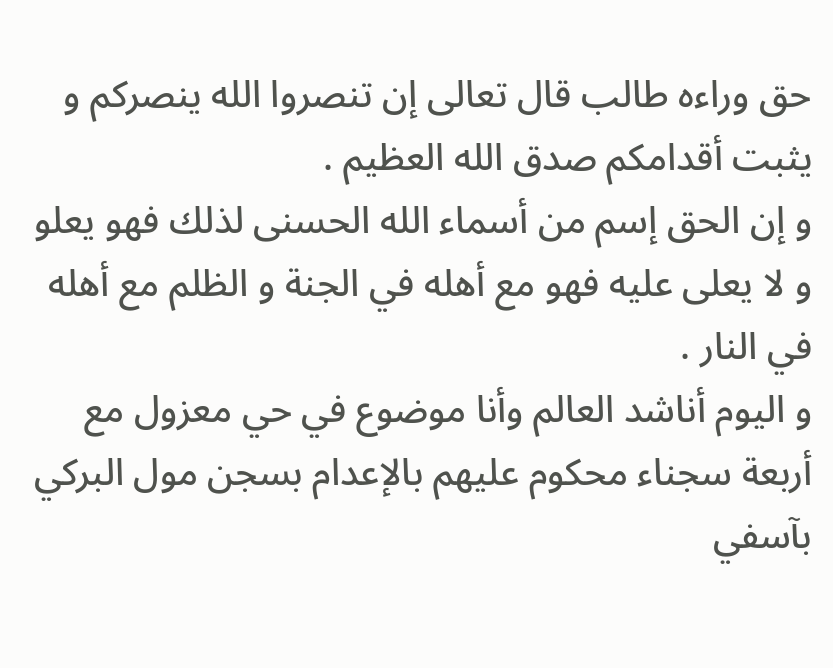حق وراءه طالب قال تعالى إن تنصروا الله ينصركم و يثبت أقدامكم صدق الله العظيم .
و إن الحق إسم من أسماء الله الحسنى لذلك فهو يعلو و لا يعلى عليه فهو مع أهله في الجنة و الظلم مع أهله في النار .
و اليوم أناشد العالم وأنا موضوع في حي معزول مع أربعة سجناء محكوم عليهم بالإعدام بسجن مول البركي بآسفي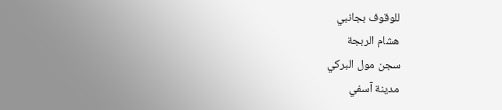للوقوف بجانبي
هشام الربجة
سجن مول البركي
مدينة آسفي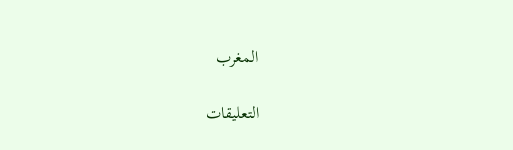المغرب

التعليقات